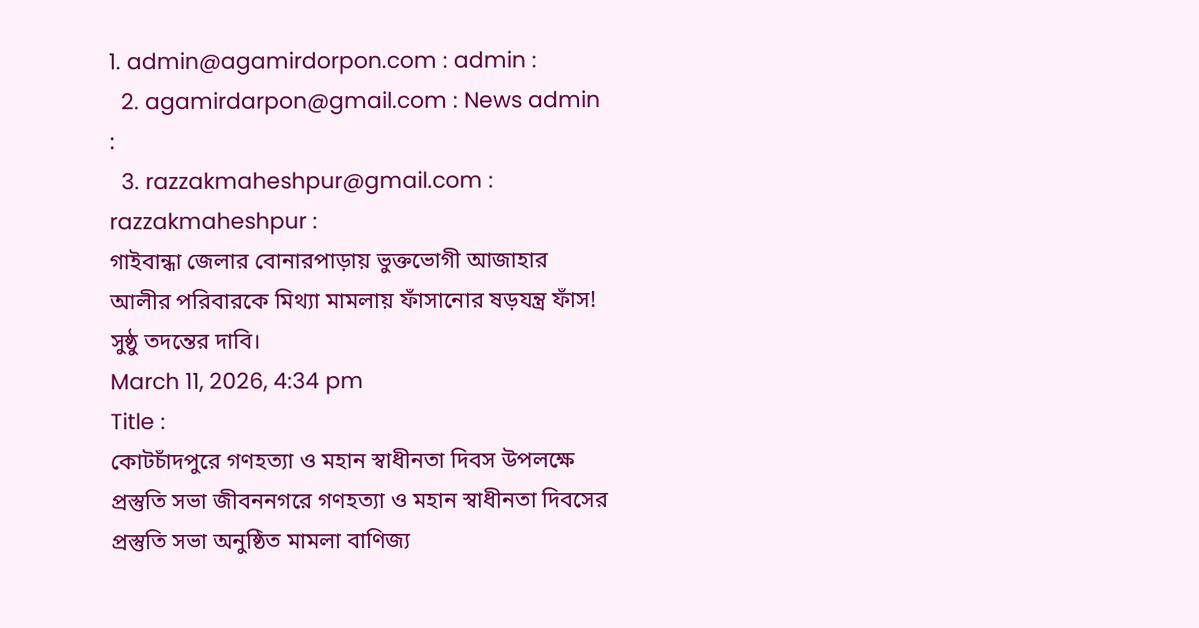1. admin@agamirdorpon.com : admin :
  2. agamirdarpon@gmail.com : News admin :
  3. razzakmaheshpur@gmail.com : razzakmaheshpur :
গাইবান্ধা জেলার বোনারপাড়ায় ভুক্তভোগী আজাহার আলীর পরিবারকে মিথ্যা মামলায় ফাঁসানোর ষড়যন্ত্র ফাঁস! সুষ্ঠু তদন্তের দাবি।
March 11, 2026, 4:34 pm
Title :
কোটচাঁদপুরে গণহত্যা ও মহান স্বাধীনতা দিবস উপলক্ষে প্রস্তুতি সভা জীবননগরে গণহত্যা ও মহান স্বাধীনতা দিবসের প্রস্তুতি সভা অনুষ্ঠিত মামলা বাণিজ্য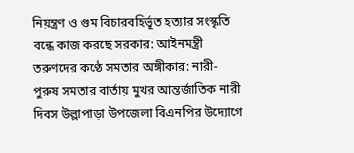নিয়ন্ত্রণ ও গুম বিচারবহির্ভূত হত্যার সংস্কৃতি বন্ধে কাজ করছে সরকার: আইনমন্ত্রী তরুণদের কণ্ঠে সমতার অঙ্গীকার: নারী-পুরুষ সমতার বার্তায় মুখর আন্তর্জাতিক নারী দিবস উল্লাপাড়া উপজেলা বিএনপির উদ্যোগে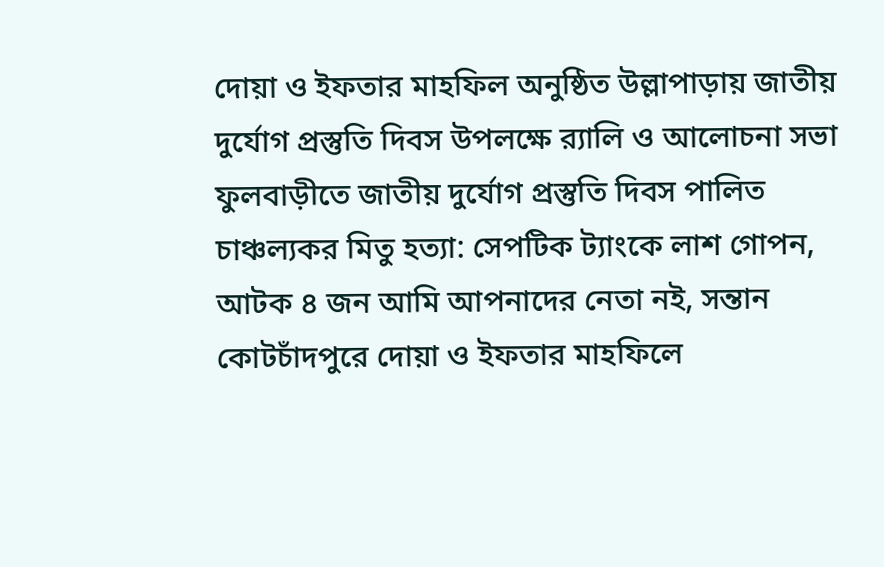দোয়া ও ইফতার মাহফিল অনুষ্ঠিত উল্লাপাড়ায় জাতীয় দুর্যোগ প্রস্তুতি দিবস উপলক্ষে র‍্যালি ও আলোচনা সভা ফুলবাড়ীতে জাতীয় দুর্যোগ প্রস্তুতি দিবস পালিত  চাঞ্চল্যকর মিতু হত্যা: সেপটিক ট্যাংকে লাশ গোপন, আটক ৪ জন আমি আপনাদের নেতা নই, সন্তান কোটচাঁদপুরে দোয়া ও ইফতার মাহফিলে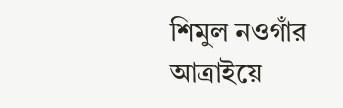শিমুল নওগাঁর আত্রাইয়ে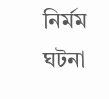নির্মম ঘটনা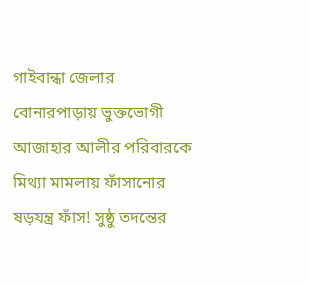গাইবান্ধা জেলার বোনারপাড়ায় ভুক্তভোগী আজাহার আলীর পরিবারকে মিথ্যা মামলায় ফাঁসানোর ষড়যন্ত্র ফাঁস! সুষ্ঠু তদন্তের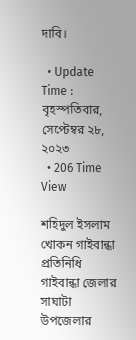দাবি।

  • Update Time : বৃহস্পতিবার, সেপ্টেম্বর ২৮, ২০২৩
  • 206 Time View

শহিদুল ইসলাম খোকন গাইবান্ধা প্রতিনিধি গাইবান্ধা জেলার সাঘাটা উপজেলার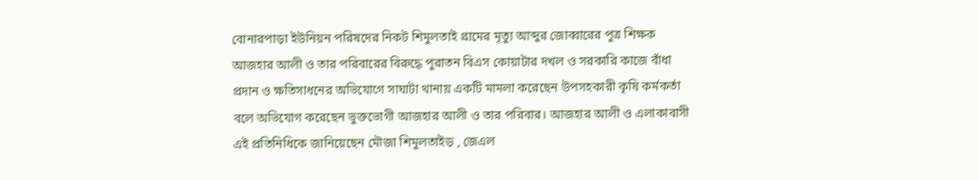বোনারপাড়া ইউনিয়ন পরিষদের নিকট শিমুলতাই গ্রামের মৃত্যু আব্দুর জোব্বারের পুত্র শিক্ষক আজহার আলী ও তার পরিবারের বিরুদ্ধে পুরাতন বিএস কোয়াটার দখল ও সরকারি কাজে বাঁধা প্রদান ও ক্ষতিসাধনের অভিযোগে সাঘাটা থানায় একটি মামলা করেছেন উপসহকারী কৃষি কর্মকর্তা বলে অভিযোগ করেছেন ভুক্তভোগী আজহার আলী ও তার পরিবার। আজহার আলী ও এলাকাবাসী এই প্রতিনিধিকে জানিয়েছেন মৌজা শিমুলতাইড় , জেএল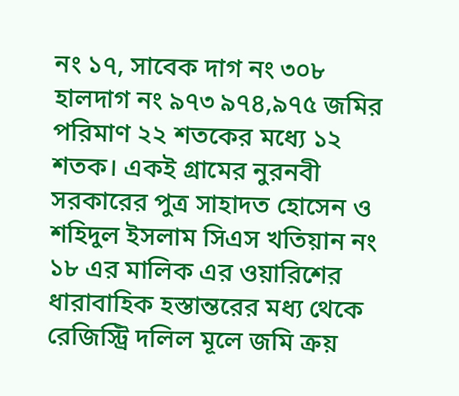নং ১৭, সাবেক দাগ নং ৩০৮ হালদাগ নং ৯৭৩ ৯৭৪,৯৭৫ জমির পরিমাণ ২২ শতকের মধ্যে ১২ শতক। একই গ্রামের নুরনবী সরকারের পুত্র সাহাদত হোসেন ও শহিদুল ইসলাম সিএস খতিয়ান নং ১৮ এর মালিক এর ওয়ারিশের ধারাবাহিক হস্তান্তরের মধ্য থেকে রেজিস্ট্রি দলিল মূলে জমি ক্রয়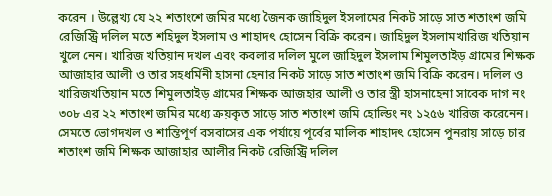করেন । উল্লেখ্য যে ২২ শতাংশে জমির মধ্যে জৈনক জাহিদুল ইসলামের নিকট সাড়ে সাত শতাংশ জমি রেজিস্ট্রি দলিল মতে শহিদুল ইসলাম ও শাহাদৎ হোসেন বিক্রি করেন। জাহিদুল ইসলামখারিজ খতিয়ান খুলে নেন। খারিজ খতিয়ান দখল এবং কবলার দলিল মুলে জাহিদুল ইসলাম শিমুলতাইড় গ্রামের শিক্ষক আজাহার আলী ও তার সহধর্মিনী হাসনা হেনার নিকট সাড়ে সাত শতাংশ জমি বিক্রি করেন। দলিল ও খারিজখতিয়ান মতে শিমুলতাইড় গ্রামের শিক্ষক আজহার আলী ও তার স্ত্রী হাসনাহেনা সাবেক দাগ নং ৩০৮ এর ২২ শতাংশ জমির মধ্যে ক্রয়কৃত সাড়ে সাত শতাংশ জমি হোল্ডিং নং ১২৫৬ খারিজ করেনেন। সেমতে ভোগদখল ও শান্তিপূর্ণ বসবাসের এক পর্যায়ে পূর্বের মালিক শাহাদৎ হোসেন পুনরায় সাড়ে চার শতাংশ জমি শিক্ষক আজাহার আলীর নিকট রেজিস্ট্রি দলিল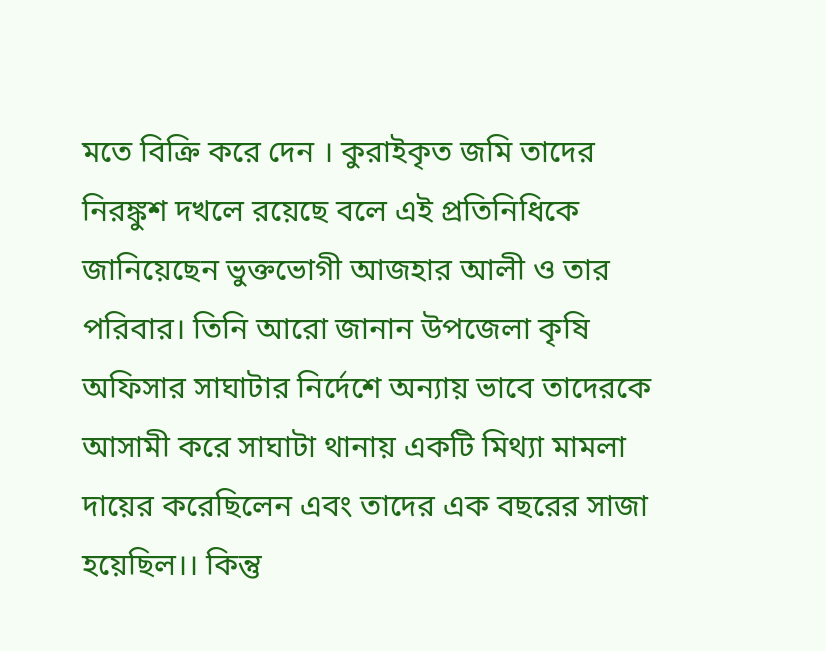মতে বিক্রি করে দেন । কুরাইকৃত জমি তাদের নিরঙ্কুশ দখলে রয়েছে বলে এই প্রতিনিধিকে জানিয়েছেন ভুক্তভোগী আজহার আলী ও তার পরিবার। তিনি আরো জানান উপজেলা কৃষি অফিসার সাঘাটার নির্দেশে অন্যায় ভাবে তাদেরকে আসামী করে সাঘাটা থানায় একটি মিথ্যা মামলা দায়ের করেছিলেন এবং তাদের এক বছরের সাজা হয়েছিল।। কিন্তু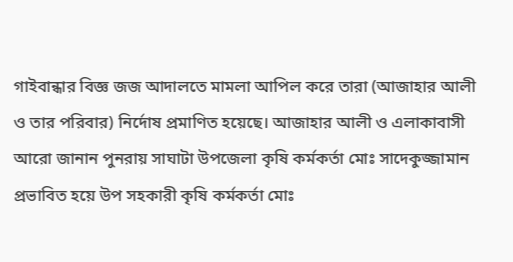গাইবান্ধার বিজ্ঞ জজ আদালতে মামলা আপিল করে তারা (আজাহার আলী ও তার পরিবার) নির্দোষ প্রমাণিত হয়েছে। আজাহার আলী ও এলাকাবাসী আরো জানান পুনরায় সাঘাটা উপজেলা কৃষি কর্মকর্তা মোঃ সাদেকুজ্জামান প্রভাবিত হয়ে উপ সহকারী কৃষি কর্মকর্তা মোঃ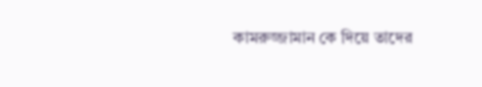কামরুজ্জামান কে দিয়ে তাদের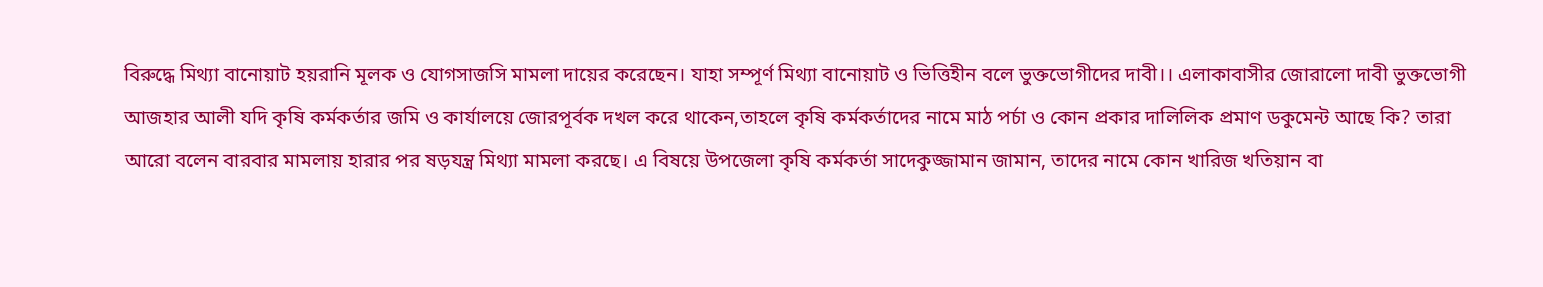বিরুদ্ধে মিথ্যা বানোয়াট হয়রানি মূলক ও যোগসাজসি মামলা দায়ের করেছেন। যাহা সম্পূর্ণ মিথ্যা বানোয়াট ও ভিত্তিহীন বলে ভুক্তভোগীদের দাবী।। এলাকাবাসীর জোরালো দাবী ভুক্তভোগী আজহার আলী যদি কৃষি কর্মকর্তার জমি ও কার্যালয়ে জোরপূর্বক দখল করে থাকেন,তাহলে কৃষি কর্মকর্তাদের নামে মাঠ পর্চা ও কোন প্রকার দালিলিক প্রমাণ ডকুমেন্ট আছে কি? তারা আরো বলেন বারবার মামলায় হারার পর ষড়যন্ত্র মিথ্যা মামলা করছে। এ বিষয়ে উপজেলা কৃষি কর্মকর্তা সাদেকুজ্জামান জামান, তাদের নামে কোন খারিজ খতিয়ান বা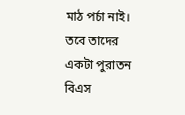মাঠ পর্চা নাই। তবে তাদের একটা পুরাতন বিএস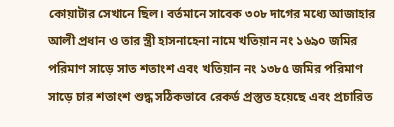কোয়াটার সেখানে ছিল। বর্তমানে সাবেক ৩০৮ দাগের মধ্যে আজাহার আলী প্রধান ও তার স্ত্রী হাসনাহেনা নামে খতিয়ান নং ১৬৯০ জমির পরিমাণ সাড়ে সাত শতাংশ এবং খতিয়ান নং ১৩৮৫ জমির পরিমাণ সাড়ে চার শতাংশ শুদ্ধ সঠিকভাবে রেকর্ড প্রস্তুত হয়েছে এবং প্রচারিত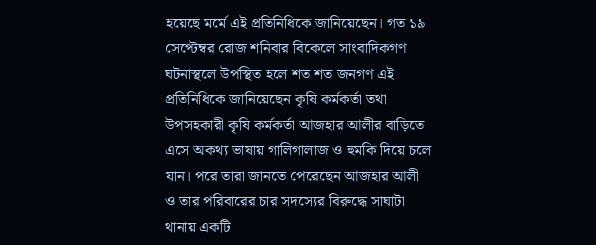হয়েছে মর্মে এই প্রতিনিধিকে জানিয়েছেন। গত ১৯ সেপ্টেম্বর রোজ শনিবার বিকেলে সাংবাদিকগণ ঘটনাস্থলে উপস্থিত হলে শত শত জনগণ এই প্রতিনিধিকে জানিয়েছেন কৃষি কর্মকর্তা তথা উপসহকারী কৃষি কর্মকর্তা আজহার আলীর বাড়িতে এসে অকথ্য ভাষায় গালিগালাজ ও হুমকি দিয়ে চলে যান। পরে তারা জানতে পেরেছেন আজহার আলী ও তার পরিবারের চার সদস্যের বিরুদ্ধে সাঘাটা থানায় একটি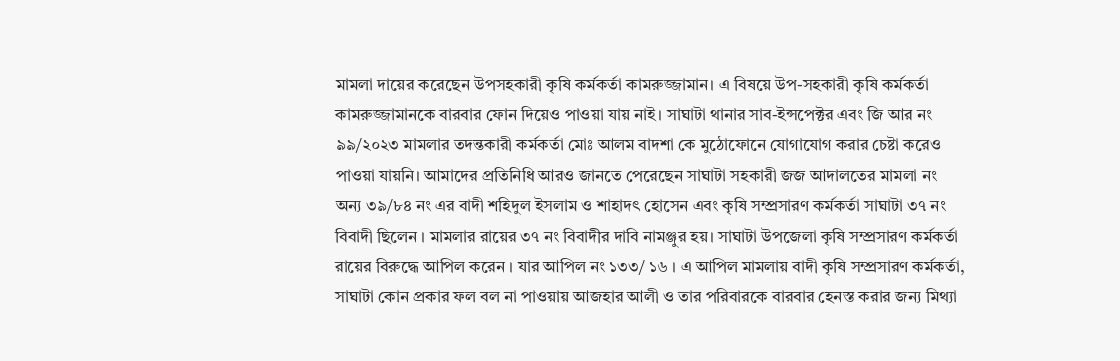মামলা দায়ের করেছেন উপসহকারী কৃষি কর্মকর্তা কামরুজ্জামান। এ বিষয়ে উপ-সহকারী কৃষি কর্মকর্তা কামরুজ্জামানকে বারবার ফোন দিয়েও পাওয়া যায় নাই। সাঘাটা থানার সাব-ইন্সপেক্টর এবং জি আর নং ৯৯/২০২৩ মামলার তদন্তকারী কর্মকর্তা মোঃ আলম বাদশা কে মুঠোফোনে যোগাযোগ করার চেষ্টা করেও পাওয়া যায়নি। আমাদের প্রতিনিধি আরও জানতে পেরেছেন সাঘাটা সহকারী জজ আদালতের মামলা নং অন্য ৩৯/৮৪ নং এর বাদী শহিদুল ইসলাম ও শাহাদৎ হোসেন এবং কৃষি সম্প্রসারণ কর্মকর্তা সাঘাটা ৩৭ নং বিবাদী ছিলেন । মামলার রায়ের ৩৭ নং বিবাদীর দাবি নামঞ্জুর হয়। সাঘাটা উপজেলা কৃষি সম্প্রসারণ কর্মকর্তা রায়ের বিরুদ্ধে আপিল করেন । যার আপিল নং ১৩৩/ ১৬ । এ আপিল মামলায় বাদী কৃষি সম্প্রসারণ কর্মকর্তা, সাঘাটা কোন প্রকার ফল বল না পাওয়ায় আজহার আলী ও তার পরিবারকে বারবার হেনস্ত করার জন্য মিথ্যা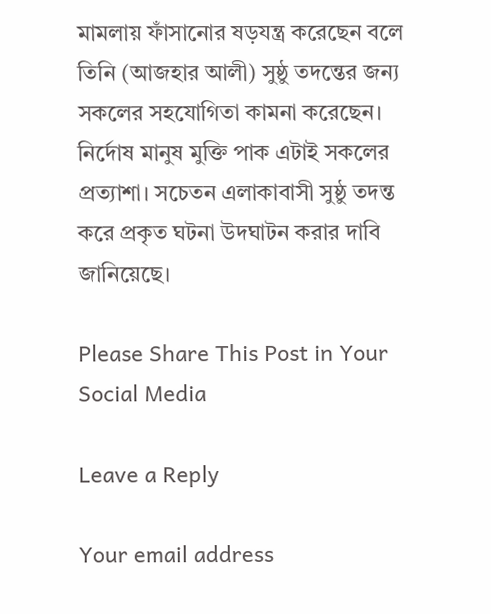মামলায় ফাঁসানোর ষড়যন্ত্র করেছেন বলে তিনি (আজহার আলী) সুষ্ঠু তদন্তের জন্য সকলের সহযোগিতা কামনা করেছেন। নির্দোষ মানুষ মুক্তি পাক এটাই সকলের প্রত্যাশা। সচেতন এলাকাবাসী সুষ্ঠু তদন্ত করে প্রকৃত ঘটনা উদঘাটন করার দাবি জানিয়েছে।

Please Share This Post in Your Social Media

Leave a Reply

Your email address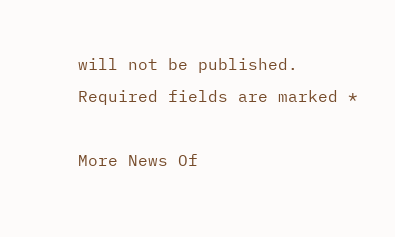will not be published. Required fields are marked *

More News Of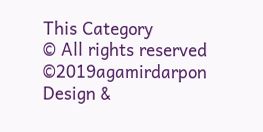This Category
© All rights reserved ©2019agamirdarpon
Design &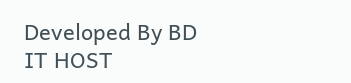Developed By BD IT HOST